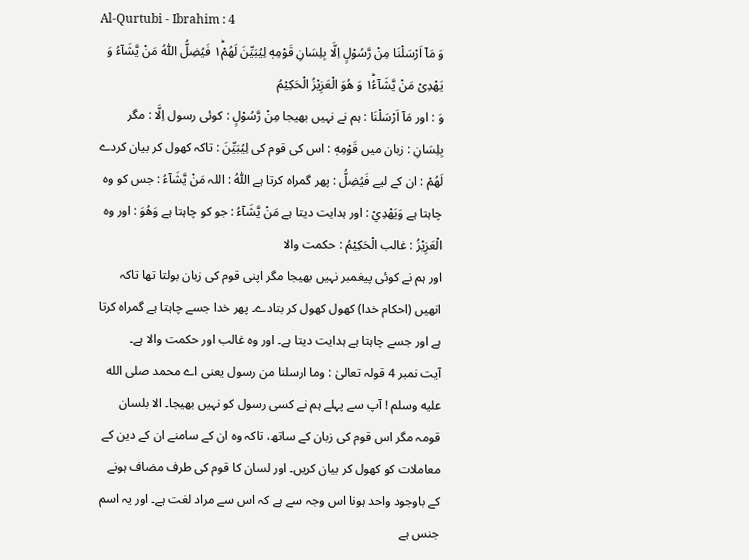Al-Qurtubi - Ibrahim : 4
وَ مَاۤ اَرْسَلْنَا مِنْ رَّسُوْلٍ اِلَّا بِلِسَانِ قَوْمِهٖ لِیُبَیِّنَ لَهُمْ١ؕ فَیُضِلُّ اللّٰهُ مَنْ یَّشَآءُ وَ یَهْدِیْ مَنْ یَّشَآءُ١ؕ وَ هُوَ الْعَزِیْزُ الْحَكِیْمُ
وَ : اور مَآ اَرْسَلْنَا : ہم نے نہیں بھیجا مِنْ رَّسُوْلٍ : کوئی رسول اِلَّا : مگر بِلِسَانِ : زبان میں قَوْمِهٖ : اس کی قوم کی لِيُبَيِّنَ : تاکہ کھول کر بیان کردے لَهُمْ : ان کے لیے فَيُضِلُّ : پھر گمراہ کرتا ہے اللّٰهُ : اللہ مَنْ يَّشَآءُ : جس کو وہ چاہتا ہے وَيَهْدِيْ : اور ہدایت دیتا ہے مَنْ يَّشَآءُ : جو کو چاہتا ہے وَهُوَ : اور وہ الْعَزِيْزُ : غالب الْحَكِيْمُ : حکمت والا
اور ہم نے کوئی پیغمبر نہیں بھیجا مگر اپنی قوم کی زبان بولتا تھا تاکہ انھیں (احکام خدا) کھول کھول کر بتادے۔ پھر خدا جسے چاہتا ہے گمراہ کرتا ہے اور جسے چاہتا ہے ہدایت دیتا ہے۔ اور وہ غالب اور حکمت والا ہے۔
آیت نمبر 4 قولہ تعالیٰ : وما ارسلنا من رسول یعنی اے محمد صلى الله عليه وسلم ! آپ سے پہلے ہم نے کسی رسول کو نہیں بھیجا۔ الا بلسان قومہ مگر اس قوم کی زبان کے ساتھ، تاکہ وہ ان کے سامنے ان کے دین کے معاملات کو کھول کر بیان کریں۔ اور لسان کا قوم کی طرف مضاف ہونے کے باوجود واحد ہونا اس وجہ سے ہے کہ اس سے مراد لغت ہے۔ اور یہ اسم جنس ہے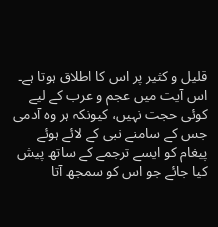قلیل و کثیر پر اس کا اطلاق ہوتا ہے۔ اس آیت میں عجم و عرب کے لیے کوئی حجت نہیں، کیونکہ ہر وہ آدمی جس کے سامنے نبی کے لائے ہوئے پیغام کو ایسے ترجمے کے ساتھ پیش کیا جائے جو اس کو سمجھ آتا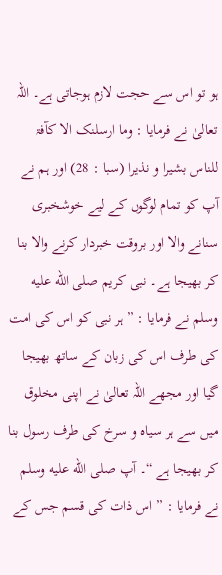ہو تو اس سے حجت لازم ہوجاتی ہے۔ اللہ تعالیٰ نے فرمایا : وما ارسلنک الا کآفۃ للناس بشیرا و نذیرا (سبا : 28) اور ہم نے آپ کو تمام لوگوں کے لیے خوشخبری سنانے والا اور بروقت خبردار کرنے والا بنا کر بھیجا ہے۔ نبی کریم صلى الله عليه وسلم نے فرمایا : ” ہر نبی کو اس کی امت کی طرف اس کی زبان کے ساتھ بھیجا گیا اور مجھے اللہ تعالیٰ نے اپنی مخلوق میں سے ہر سیاہ و سرخ کی طرف رسول بنا کر بھیجا ہے “۔ آپ صلى الله عليه وسلم نے فرمایا : ” اس ذات کی قسم جس کے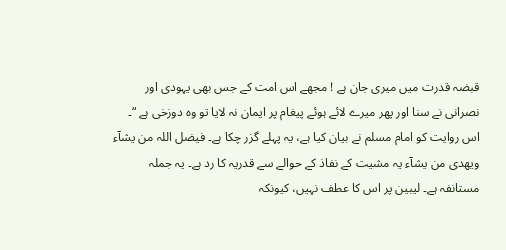قبضہ قدرت میں میری جان ہے ! مجھے اس امت کے جس بھی یہودی اور نصرانی نے سنا اور پھر میرے لائے ہوئے پیغام پر ایمان نہ لایا تو وہ دوزخی ہے “۔ اس روایت کو امام مسلم نے بیان کیا ہے، یہ پہلے گزر چکا ہے۔ فیضل اللہ من یشآء ویھدی من یشآء یہ مشیت کے نفاذ کے حوالے سے قدریہ کا رد ہے۔ یہ جملہ مستانفہ ہے۔ لیبین پر اس کا عطف نہیں، کیونکہ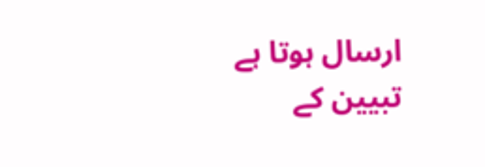ارسال ہوتا ہے تبیین کے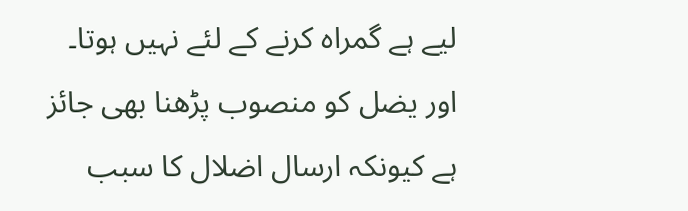لیے ہے گمراہ کرنے کے لئے نہیں ہوتا۔ اور یضل کو منصوب پڑھنا بھی جائز ہے کیونکہ ارسال اضلال کا سبب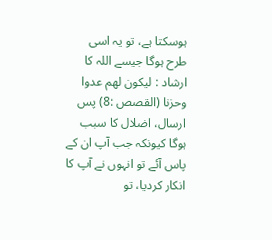ہوسکتا ہے، تو یہ اسی طرح ہوگا جیسے اللہ کا ارشاد : لیکون لھم عدوا وحزنا (القصص :8) پس ارسال، اضلال کا سبب ہوگا کیونکہ جب آپ ان کے پاس آئے تو انہوں نے آپ کا انکار کردیا، تو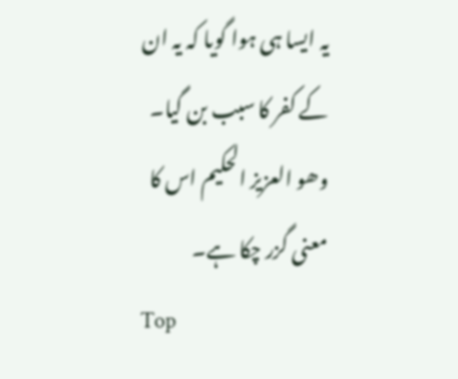یہ ایسا ہی ہوا گویا کہ یہ ان کے کفر کا سبب بن گیا۔ وھو العزیز الحکیم اس کا معنی گزر چکا ہے۔
Top